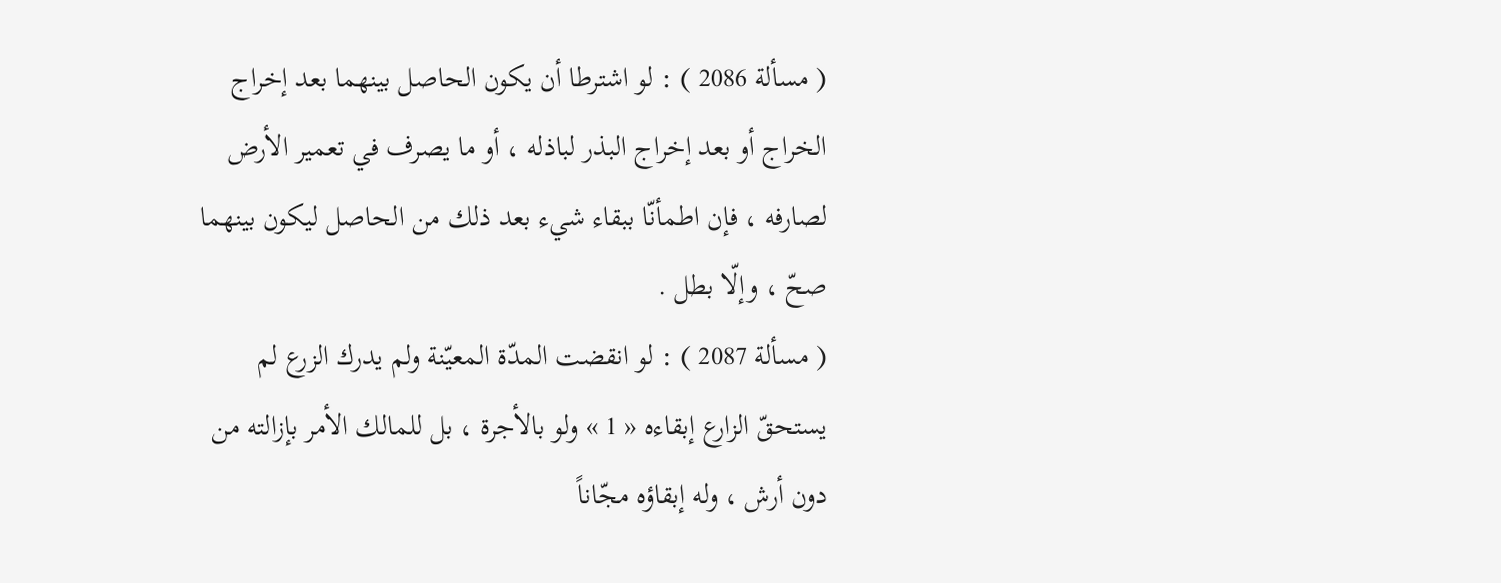( مسألة 2086 ) : لو اشترطا أن يكون الحاصل بينهما بعد إخراج الخراج أو بعد إخراج البذر لباذله ، أو ما يصرف في تعمير الأرض لصارفه ، فإن اطمأنّا ببقاء شيء بعد ذلك من الحاصل ليكون بينهما صحّ ، وإلّا بطل .
( مسألة 2087 ) : لو انقضت المدّة المعيّنة ولم يدرك الزرع لم يستحقّ الزارع إبقاءه « 1 » ولو بالأجرة ، بل للمالك الأمر بإزالته من دون أرش ، وله إبقاؤه مجّاناً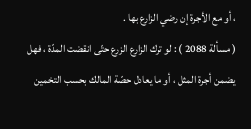، أو مع الأجرة إن رضي الزارع بها .
( مسألة 2088 ) : لو ترك الزارع الزرع حتّى انقضت المدّة ، فهل يضمن أجرة المثل ، أو ما يعادل حصّة المالك بحسب التخمين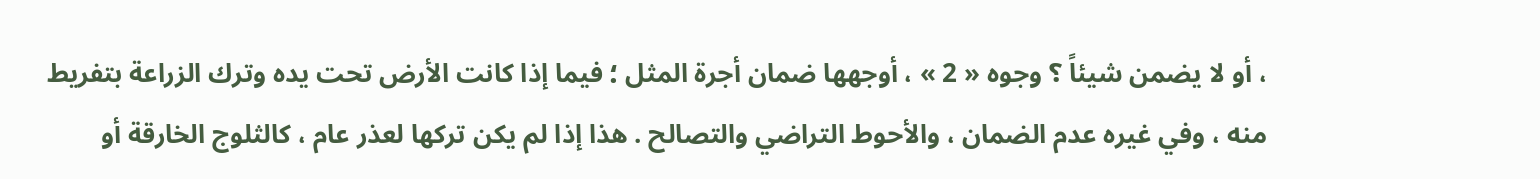، أو لا يضمن شيئاً ؟ وجوه « 2 » ، أوجهها ضمان أجرة المثل ؛ فيما إذا كانت الأرض تحت يده وترك الزراعة بتفريط منه ، وفي غيره عدم الضمان ، والأحوط التراضي والتصالح . هذا إذا لم يكن تركها لعذر عام ، كالثلوج الخارقة أو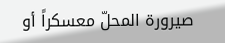صيرورة المحلّ معسكراً أو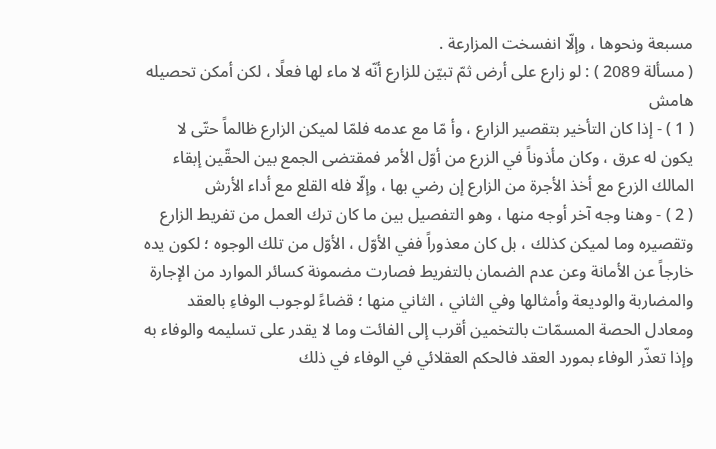مسبعة ونحوها ، وإلّا انفسخت المزارعة .
( مسألة 2089 ) : لو زارع على أرض ثمّ تبيّن للزارع أنّه لا ماء لها فعلًا ، لكن أمكن تحصيله
هامش
( 1 ) - إذا كان التأخير بتقصير الزارع ، وأ مّا مع عدمه فلمّا لميكن الزارع ظالماً حتّى لا يكون له عرق ، وكان مأذوناً في الزرع من أوّل الأمر فمقتضى الجمع بين الحقّين إبقاء المالك الزرع مع أخذ الأجرة من الزارع إن رضي بها ، وإلّا فله القلع مع أداء الأرش
( 2 ) - وهنا وجه آخر أوجه منها ، وهو التفصيل بين ما كان ترك العمل من تفريط الزارع وتقصيره وما لميكن كذلك ، بل كان معذوراً ففي الأوّل ، الأوّل من تلك الوجوه ؛ لكون يده خارجاً عن الأمانة وعن عدم الضمان بالتفريط فصارت مضمونة كسائر الموارد من الإجارة والمضاربة والوديعة وأمثالها وفي الثاني ، الثاني منها ؛ قضاءً لوجوب الوفاءِ بالعقد ومعادل الحصة المسمّات بالتخمين أقرب إلى الفائت وما لا يقدر على تسليمه والوفاء به وإذا تعذّر الوفاء بمورد العقد فالحكم العقلائي في الوفاء في ذلك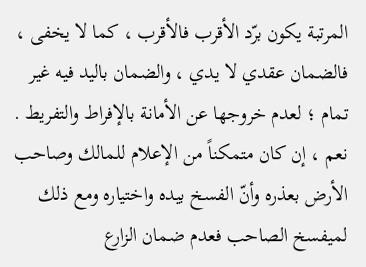المرتبة يكون برّد الأقرب فالأقرب ، كما لا يخفى ، فالضمان عقدي لا يدي ، والضمان باليد فيه غير تمام ؛ لعدم خروجها عن الأمانة بالإفراط والتفريط .
نعم ، إن كان متمكناً من الإعلام للمالك وصاحب الأرض بعذره وأنّ الفسخ بيده واختياره ومع ذلك لميفسخ الصاحب فعدم ضمان الزارع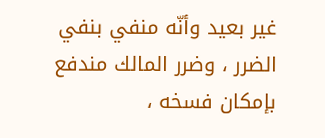غير بعيد وأنّه منفي بنفي الضرر ، وضرر المالك مندفع بإمكان فسخه ،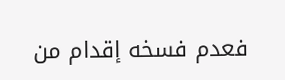فعدم فسخه إقدام من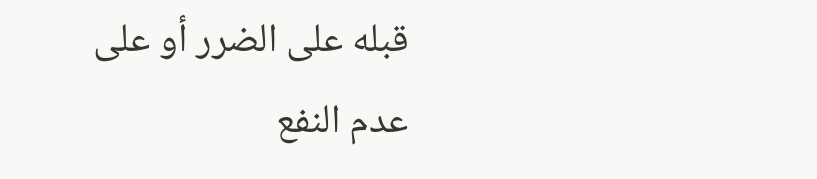قبله على الضرر أو على عدم النفع